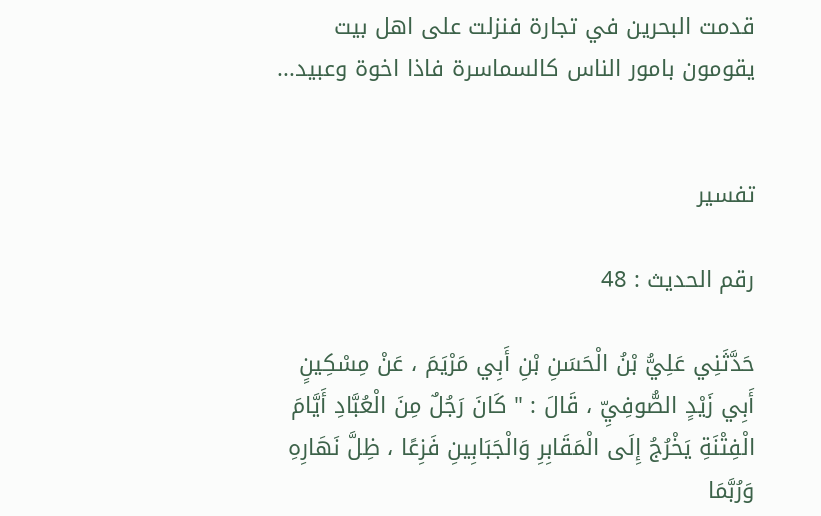قدمت البحرين في تجارة فنزلت على اهل بيت يقومون بامور الناس كالسماسرة فاذا اخوة وعبيد...


تفسير

رقم الحديث : 48

حَدَّثَنِي عَلِيُّ بْنُ الْحَسَنِ بْنِ أَبِي مَرْيَمَ ، عَنْ مِسْكِينٍ أَبِي زَيْدٍ الصُّوفِيِّ ، قَالَ : " كَانَ رَجُلٌ مِنَ الْعُبَّادِ أَيَّامَ الْفِتْنَةِ يَخْرُجُ إِلَى الْمَقَابِرِ وَالْجَبَابِينِ فَزِعًا ، ظِلَّ نَهَارِهِ وَرُبَّمَا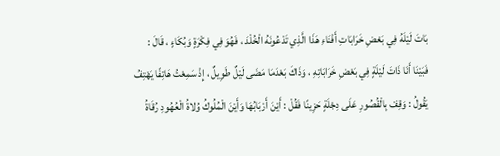بَاتَ لَيْلَهُ فِي بَعْضِ خَرَابَاتِ أَفْنَاءِ هَذَا الَّذِي تَدْعُونَهُ الْخُلْدَ ، فَهُوَ فِي فِكْرَةٍ وَبُكَاءٍ ، قَالَ : فَبَيْنَا أَنَا ذَاتَ لَيْلَةٍ فِي بَعْضِ خَرَابَاتِهِ ، وَذَاكَ بَعْدَمَا مَضَى لَيْلٌ طَوِيلٌ ، إِذْ سَمِعْتُ هَاتِفًا يَهْتِفُ يَقُولُ : وَقِفْ بِالْقُصُورِ عَلَى دِجْلَةٍ حَزِينًا فَقُلْ : أَيْنَ أَرْبَابُهَا وَأَيْنَ الْمُلُوكُ وُلاةُ الْعُهُودِ رُقَاةُ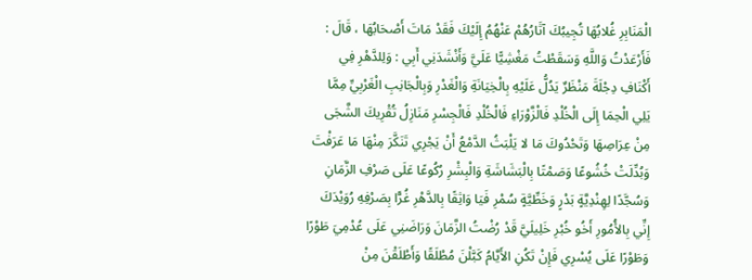الْمَنَابِرِ غُلابُهَا تُجِيبُكَ آثَارُهُمْ عَنْهُمُ إِلَيْكَ فَقَدْ مَاتَ أَصْحَابُهَا ، قَالَ : فَأَرْعَدْتُ وَاللَّهِ وَسَقَطْتُ مَغْشِيًّا عَلَيَّ وَأَنْشَدَنِي أَبِي : وَلِلدَّهْرِ فِي أَكْنَافِ دِجْلَةَ مَنْظَرٌ يَدُلُّ عَلَيْهِ بِالْخِيَانَةِ وَالْغَدْرِ وَبِالْجَانِبِ الْغَرْبِيِّ مِمَّا يَلِي الْحِمَا إِلَى الْخُلْدِ فَالْزَّوْرَاءِ فَالْخُلْدِ فَالْجِسْرِ مَنَازِلُ تُقْرِيكَ الشَّجَى مِنْ عِرَاصِهَا وَتَحْدُوكَ مَا لا يَلْبَثُ الدَّمْعُ أَنْ يَجْرِي تَنَكَّرَ مِنْهَا مَا عَرَفْتَ وَبُدِّلَتْ خُشُوعًا وَصَمْتًا بِالْبَشَاشَةِ وَالْبِشْرِ رُكُوعًا عَلَى صَرْفِ الزَّمَانِ وَسُجَّدًا لِهِنْدِيَّةٍ بَدْرٍ وَخَطِّيَّةٍ سُمْرِ فَيَا وَاثِقًا بِالدَّهْرِ غُرًّا بِصَرْفِهِ رُوَيْدَكَ إِنِّي بِالأُمُورِ أَخُو خُبْرِ خَلِيلَيَّ قَدْ رُضْتُ الزَّمَانَ وَرَاضَنِي عَلَى عُدْمِيَ طَوْرًا وَطَوْرًا عَلَى يُسْرِي فَإِنْ تَكُنِ الأَيَّامُ كَبَّلْنَ مُطْلَقًا وَأَطْلَقْنَ مِنْ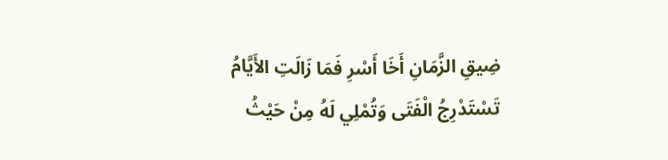ضِيقِ الزَّمَانِ أَخَا أَسْرِ فَمَا زَالَتِ الأَيَّامُ تَسْتَدْرِجُ الْفَتَى وَتُمْلِي لَهُ مِنْ حَيْثُ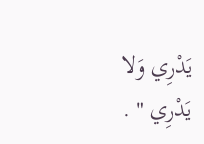يَدْرِي وَلا يَدْرِي " .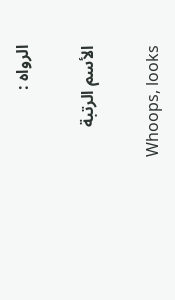الرواه :

الأسم الرتبة

Whoops, looks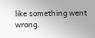like something went wrong.